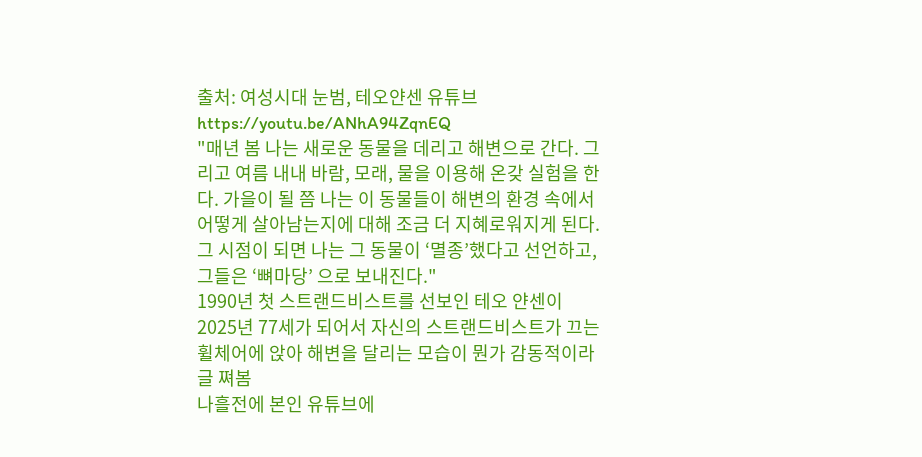출처: 여성시대 눈범, 테오얀센 유튜브
https://youtu.be/ANhA94ZqnEQ
"매년 봄 나는 새로운 동물을 데리고 해변으로 간다. 그리고 여름 내내 바람, 모래, 물을 이용해 온갖 실험을 한다. 가을이 될 쯤 나는 이 동물들이 해변의 환경 속에서 어떻게 살아남는지에 대해 조금 더 지혜로워지게 된다. 그 시점이 되면 나는 그 동물이 ‘멸종’했다고 선언하고, 그들은 ‘뼈마당’ 으로 보내진다."
1990년 첫 스트랜드비스트를 선보인 테오 얀센이
2025년 77세가 되어서 자신의 스트랜드비스트가 끄는 휠체어에 앉아 해변을 달리는 모습이 뭔가 감동적이라 글 쪄봄
나흘전에 본인 유튜브에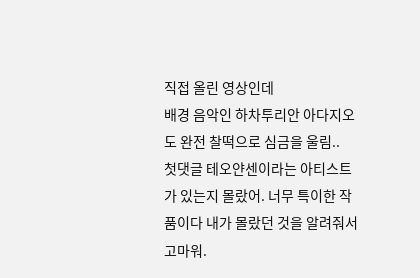직접 올린 영상인데
배경 음악인 하차투리안 아다지오도 완전 찰떡으로 심금을 울림..
첫댓글 테오얀센이라는 아티스트가 있는지 몰랐어. 너무 특이한 작품이다 내가 몰랐던 것을 알려줘서 고마워.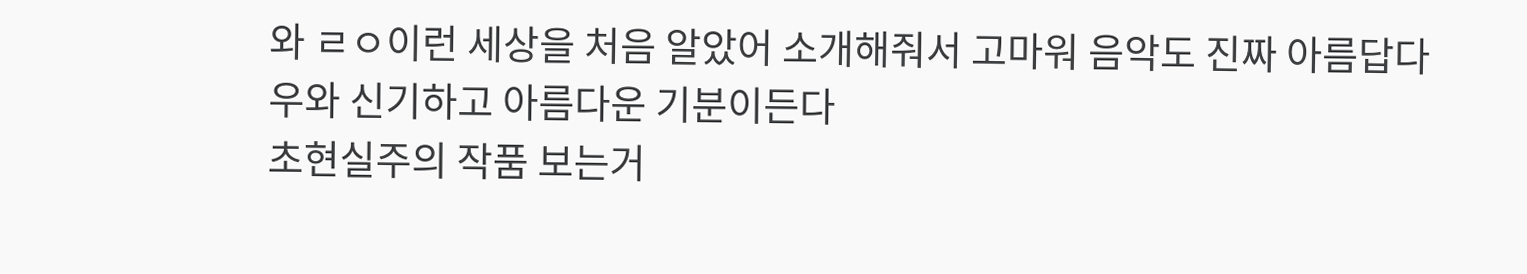와 ㄹㅇ이런 세상을 처음 알았어 소개해줘서 고마워 음악도 진짜 아름답다
우와 신기하고 아름다운 기분이든다
초현실주의 작품 보는거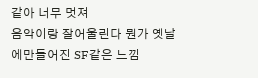같아 너무 멋져
음악이랑 잘어울린다 뭔가 옛날에만들어진 SF같은 느낌